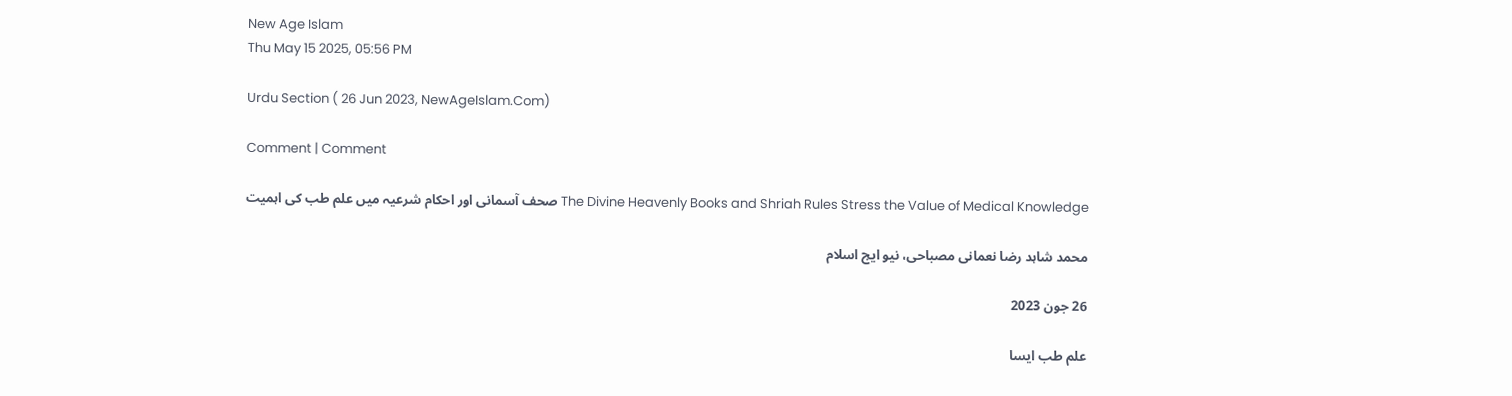New Age Islam
Thu May 15 2025, 05:56 PM

Urdu Section ( 26 Jun 2023, NewAgeIslam.Com)

Comment | Comment

The Divine Heavenly Books and Shriah Rules Stress the Value of Medical Knowledge صحف آسمانی اور احکام شرعیہ میں علم طب کی اہمیت

محمد شاہد رضا نعمانی مصباحی، نیو ایج اسلام

26 جون 2023

علم طب ایسا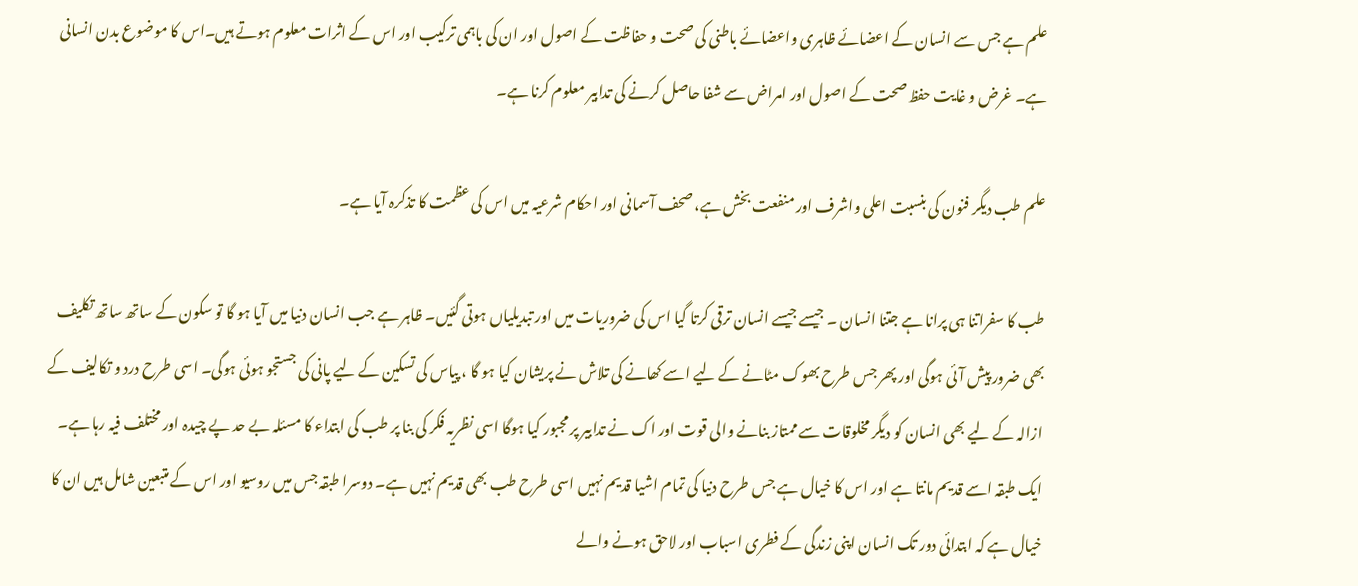علم ہے جس سے انسان کے اعضائے ظاہری واعضائے باطنی کی صحت و حفاظت کے اصول اور ان کی باہمی ترکیب اور اس کے اثرات معلوم ہوتے ہیں۔اس کا موضوع بدن انسانی ہے۔ غرض و غایت حفظ صحت کے اصول اور امراض سے شفا حاصل کرنے کی تدابیر معلوم کرنا ہے۔

علم طب دیگر فنون کی بنسبت اعلی واشرف اور منفعت بخش ہے، صحف آسمانی اور احکام شرعیہ میں اس کی عظمت کا تذکرہ آیا ہے۔

طب کا سفراتنا ہی پرانا ہے جتنا انسان ۔ جیسے جیسے انسان ترقی کرتا گیا اس کی ضروریات میں اور تبدیلیاں ہوتی گئیں۔ ظاہر ہے جب انسان دنیا میں آیا ہو گا تو سکون کے ساتھ ساتھ تکلیف بھی ضرور پیش آئی ہوگی اور پھر جس طرح بھوک مٹانے کے لیے اسے کھانے کی تلاش نے پریشان کیا ہو گا ، پیاس کی تسکین کے لیے پانی کی جستجو ہوئی ہوگی۔ اسی طرح درد و تکالیف کے ازالہ کے لیے بھی انسان کو دیگر مخلوقات سے ممتاز بنانے والی قوت اور اک نے تدابیر پر مجبور کیا ہوگا اسی نظریہ فکر کی بنا پر طب کی ابتداء کا مسئلہ بے حد پے چیدہ اور مختلف فیہ رہا ہے۔ ایک طبقہ اسے قدیم مانتا ہے اور اس کا خیال ہے جس طرح دنیا کی تمام اشیا قدیم نہیں اسی طرح طب بھی قدیم نہیں ہے۔ دوسرا طبقہ جس میں روسیو اور اس کے متبعین شامل ہیں ان کا خیال ہے کہ ابتدائی دور تک انسان اپنی زندگی کے فطری اسباب اور لاحق ہونے والے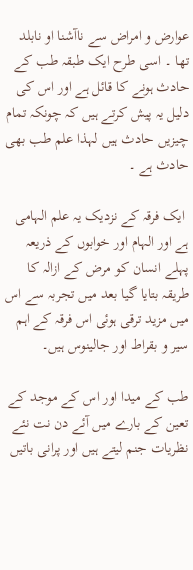عوارض و امراض سے ناآشنا او نابلد تھا ۔ اسی طرح ایک طبقہ طب کے حادث ہونے کا قائل ہے اور اس کی دلیل یہ پیش کرتے ہیں کہ چونکہ تمام چیزیں حادث ہیں لہذا علم طب بھی حادث ہے ۔

 ایک فرقہ کے نزدیک یہ علم الہامی ہے اور الہام اور خوابوں کے ذریعہ پہلے انسان کو مرض کے ازالہ کا طریقہ بتایا گیا بعد میں تجربہ سے اس میں مزید ترقی ہوئی اس فرقہ کے اہم سیر و بقراط اور جالینوس ہیں۔

طب کے میدا اور اس کے موجد کے تعین کے بارے میں آئے دن نت نئے نظریات جنم لیتے ہیں اور پرانی باتیں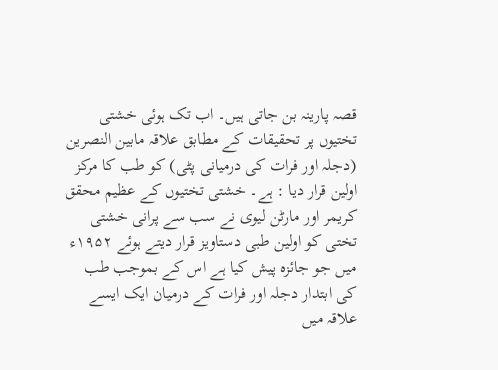قصہ پارینہ بن جاتی ہیں۔ اب تک ہوئی خشتی تختیوں پر تحقیقات کے مطابق علاقہ مابین النصرین (دجلہ اور فرات کی درمیانی پٹی) کو طب کا مرکز اولین قرار دیا : ہے۔ خشتی تختیوں کے عظیم محقق کریمر اور مارٹن لیوی نے سب سے پرانی خشتی تختی کو اولین طبی دستاویز قرار دیتے ہوئے ۱۹۵۲ء میں جو جائزہ پیش کیا ہے اس کے بموجب طب کی ابتدار دجلہ اور فرات کے درمیان ایک ایسے علاقہ میں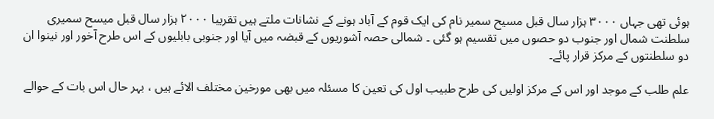ہوئی تھی جہاں ۳٠٠۰ ہزار سال قبل مسیح سمیر نام کی ایک قوم کے آباد ہونے کے نشانات ملتے ہیں تقریبا ۲٠٠۰ ہزار سال قبل میسح سمیری سلطنت شمال اور جنوب دو حصوں میں تقسیم ہو گئی ۔ شمالی حصہ آشوریوں کے قبضہ میں آیا اور جنوبی بابلیوں کے اس طرح آخور اور نینوا ان دو سلطنتوں کے مرکز قرار پائے۔

علم طلب کے موجد اور اس کے مرکز اولیں کی طرح طبیب اول کی تعین کا مسئلہ میں بھی مورخین مختلف الائے ہیں ، بہر حال اس بات کے حوالے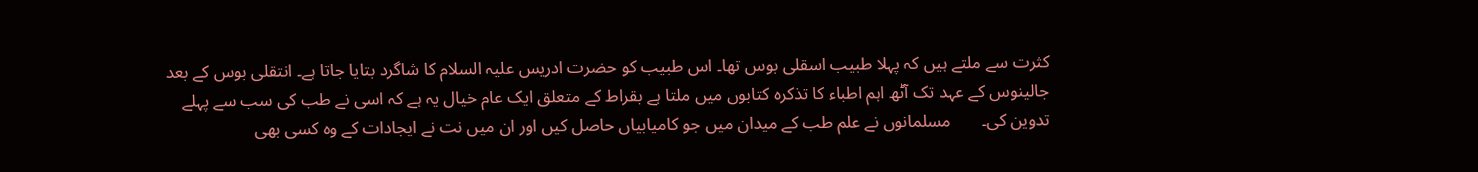کثرت سے ملتے ہیں کہ پہلا طبیب اسقلی بوس تھا۔ اس طبیب کو حضرت ادریس علیہ السلام کا شاگرد بتایا جاتا ہے۔ انتقلی بوس کے بعد جالینوس کے عہد تک آٹھ اہم اطباء کا تذکرہ کتابوں میں ملتا ہے بقراط کے متعلق ایک عام خیال یہ ہے کہ اسی نے طب کی سب سے پہلے تدوین کی۔       مسلمانوں نے علم طب کے میدان میں جو کامیابیاں حاصل کیں اور ان میں نت نے ایجادات کے وہ کسی بھی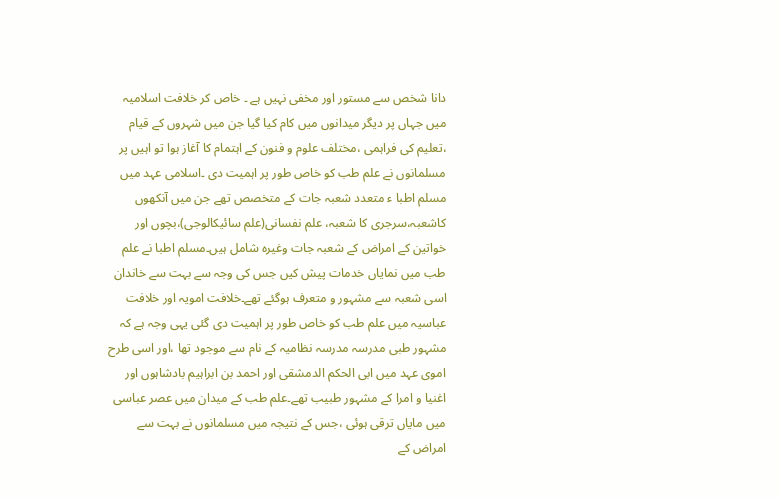دانا شخص سے مستور اور مخفی نہیں ہے ۔ خاص کر خلافت اسلامیہ میں جہاں پر دیگر میدانوں میں کام کیا گیا جن میں شہروں کے قیام ،تعلیم کی فراہمی ،مختلف علوم و فنون کے اہتمام کا آغاز ہوا تو اہیں پر مسلمانوں نے علم طب کو خاص طور پر اہمیت دی ۔اسلامی عہد میں مسلم اطبا ء متعدد شعبہ جات کے متخصص تھے جن میں آنکھوں کاشعبہ،سرجری کا شعبہ، علم نفسانی(علم سائیکالوجی)،بچوں اور خواتین کے امراض کے شعبہ جات وغیرہ شامل ہیں۔مسلم اطبا نے علم طب میں نمایاں خدمات پیش کیں جس کی وجہ سے بہت سے خاندان اسی شعبہ سے مشہور و متعرف ہوگئے تھے۔خلافت امویہ اور خلافت عباسیہ میں علم طب کو خاص طور پر اہمیت دی گئی یہی وجہ ہے کہ مشہور طبی مدرسہ مدرسہ نظامیہ کے نام سے موجود تھا ،اور اسی طرح اموی عہد میں ابی الحکم الدمشقی اور احمد بن ابراہیم بادشاہوں اور اغنیا و امرا کے مشہور طبیب تھے۔علم طب کے میدان میں عصر عباسی میں مایاں ترقی ہوئی ،جس کے نتیجہ میں مسلمانوں نے بہت سے امراض کے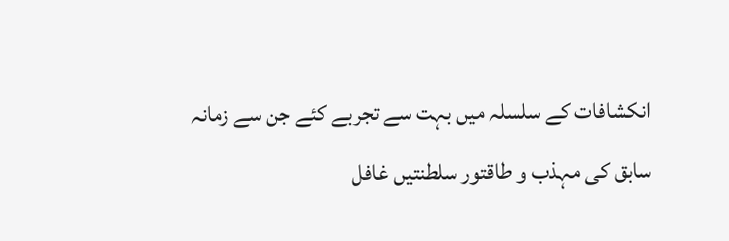انکشافات کے سلسلہ میں بہت سے تجربے کئے جن سے زمانہ سابق کی مہذب و طاقتور سلطنتیں غافل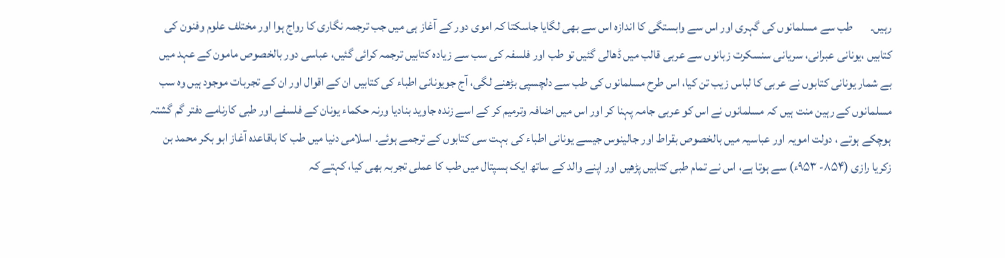رہیں۔       طب سے مسلمانوں کی گہری اور اس سے وابستگی کا اندازہ اس سے بھی لگایا جاسکتا کہ اموی دور کے آغاز ہی میں جب ترجمہ نگاری کا رواج ہوا اور مختلف علوم وفنون کی کتابیں ،یونانی عبرانی، سریانی سنسکرت زبانوں سے عربی قالب میں ڈھالی گئیں تو طب اور فلسفہ کی سب سے زیادہ کتابیں ترجمہ کرائی گئیں، عباسی دور بالخصوص مامون کے عہد میں بے شمار یونانی کتابوں نے عربی کا لباس زیب تن کیا، اس طرح مسلمانوں کی طب سے دلچسپی بڑھنے لگی، آج جویونانی اطباء کی کتابیں ان کے اقوال اور ان کے تجربات موجود ہیں وہ سب مسلمانوں کے رہین منت ہیں کہ مسلمانوں نے اس کو عربی جامہ پہنا کر اور اس میں اضافہ وترمیم کر کے اسے زندہ جاوید بنادیا ورنہ حکماء یونان کے فلسفے اور طبی کارنامے دفتر گم گشتہ ہوچکے ہوتے ، دولت امویہ اور عباسیہ میں بالخصوص بقراط اور جالينوس جیسے یونانی اطباء کی بہت سی کتابوں کے ترجمے ہوئے۔ اسلامی دنیا میں طب کا باقاعدہ آغاز ابو بکر محمد بن زکریا رازی (۸۵۴- ۹۵۳ء) سے ہوتا ہے، اس نے تمام طبی کتابیں پڑھیں اور اپنے والد کے ساتھ ایک ہسپتال میں طب کا عملی تجربہ بھی کیا، کہتے کہ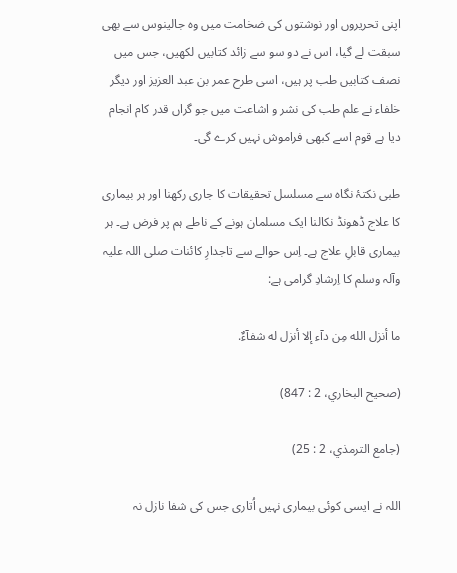اپنی تحریروں اور نوشتوں کی ضخامت میں وہ جالینوس سے بھی سبقت لے گیا، اس نے دو سو سے زائد کتابیں لکھیں، جس میں نصف کتابیں طب پر ہیں، اسی طرح عمر بن عبد العزیز اور دیگر خلفاء نے علم طب کی نشر و اشاعت میں جو گراں قدر کام انجام دیا ہے قوم اسے کبھی فراموش نہیں کرے گی۔

طبی نکتۂ نگاہ سے مسلسل تحقیقات کا جاری رکھنا اور ہر بیماری کا علاج ڈھونڈ نکالنا ایک مسلمان ہونے کے ناطے ہم پر فرض ہے۔ ہر بیماری قابلِ علاج ہے۔ اِس حوالے سے تاجدارِ کائنات صلی اللہ علیہ وآلہ وسلم کا اِرشادِ گرامی ہے:

ما أنزل الله مِن دآء إلا أنزل له شفآءٌ.

(صحيح البخاري، 2 : 847)

(جامع الترمذي، 2 : 25)

اللہ نے ایسی کوئی بیماری نہیں اُتاری جس کی شفا نازل نہ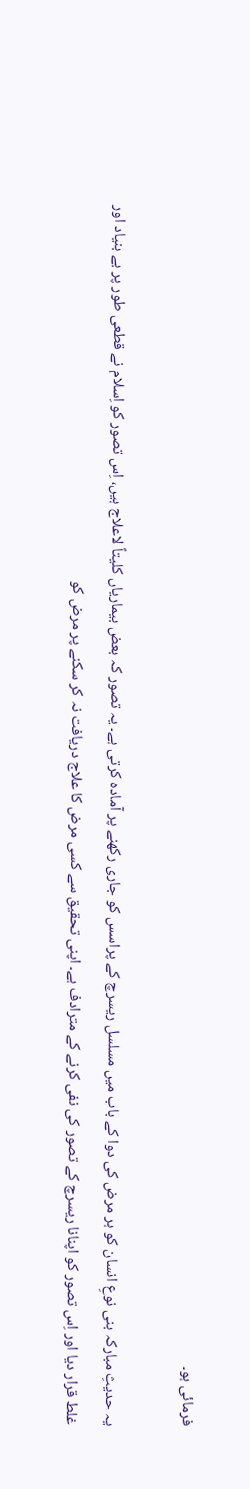فرمائی ہو۔

یہ حدیثِ مبارکہ بنی نوعِ انسان کو ہر مرض کی دوا کے باب میں مسلسل ریسرچ کے پراسس کو جاری رکھنے پر آمادہ کرتی ہے۔ یہ تصور کہ بعض بیماریاں کلیتاً لاعلاج ہیں، اِس تصور کو اِسلام نے قطعی طور پر بے بنیاد اور غلط قرار دیا اور اِس تصور کو اپنانا ریسرچ کے تصور کی نفی کرنے کے مترادف ہے۔ اپنی تحقیق سے کسی مرض کا علاج دریافت نہ کر سکنے پر مرض کو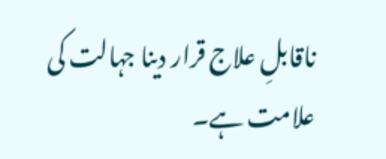ناقابلِ علاج قرار دینا جہالت کی علامت ہے۔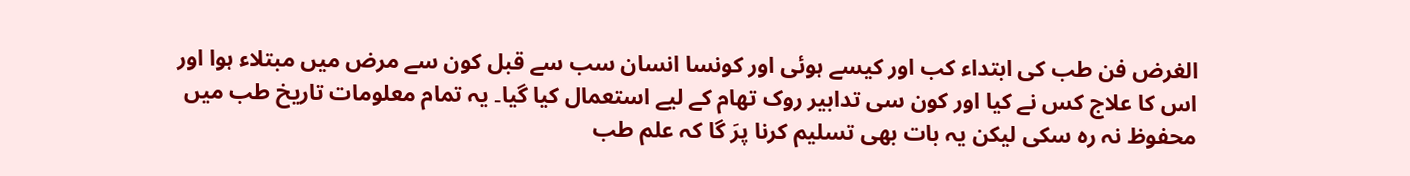الغرض فن طب کی ابتداء کب اور کیسے ہوئی اور کونسا انسان سب سے قبل کون سے مرض میں مبتلاء ہوا اور اس کا علاج کس نے کیا اور کون سی تدابیر روک تھام کے لیے استعمال کیا گیا۔ یہ تمام معلومات تاریخ طب میں محفوظ نہ رہ سکی لیکن یہ بات بھی تسلیم کرنا پرَ گا کہ علم طب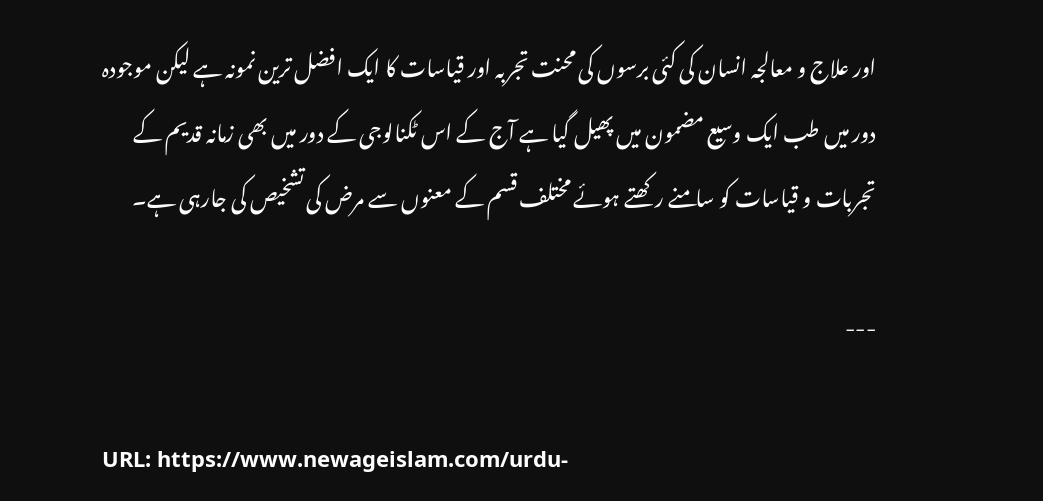اور علاج و معالجہ انسان کی کئی برسوں کی محنت تجربہ اور قیاسات کا ایک افضل ترین نمونہ ہے لیکن موجودہ دور میں طب ایک وسیع مضمون میں پھیل گیا ہے آج کے اس ٹکنالوجی کے دور میں بھی زمانہ قدیم کے تجربات و قیاسات کو سامنے رکھتے ہوئے مختلف قسم کے معنوں سے مرض کی تشخیص کی جارہی ہے۔

---

URL: https://www.newageislam.com/urdu-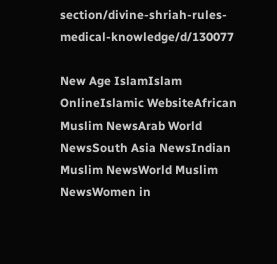section/divine-shriah-rules-medical-knowledge/d/130077

New Age IslamIslam OnlineIslamic WebsiteAfrican Muslim NewsArab World NewsSouth Asia NewsIndian Muslim NewsWorld Muslim NewsWomen in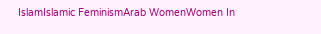IslamIslamic FeminismArab WomenWomen In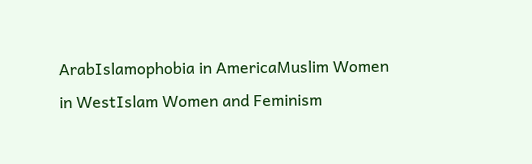ArabIslamophobia in AmericaMuslim Women in WestIslam Women and Feminism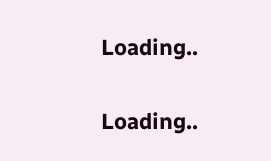Loading..

Loading..